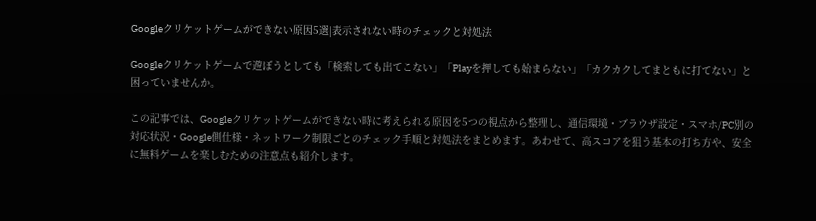Googleクリケットゲームができない原因5選|表示されない時のチェックと対処法

Googleクリケットゲームで遊ぼうとしても「検索しても出てこない」「Playを押しても始まらない」「カクカクしてまともに打てない」と困っていませんか。

この記事では、Googleクリケットゲームができない時に考えられる原因を5つの視点から整理し、通信環境・ブラウザ設定・スマホ/PC別の対応状況・Google側仕様・ネットワーク制限ごとのチェック手順と対処法をまとめます。あわせて、高スコアを狙う基本の打ち方や、安全に無料ゲームを楽しむための注意点も紹介します。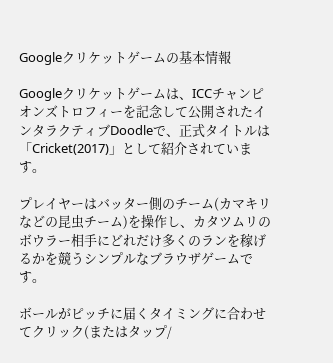Googleクリケットゲームの基本情報

Googleクリケットゲームは、ICCチャンピオンズトロフィーを記念して公開されたインタラクティブDoodleで、正式タイトルは「Cricket(2017)」として紹介されています。

プレイヤーはバッター側のチーム(カマキリなどの昆虫チーム)を操作し、カタツムリのボウラー相手にどれだけ多くのランを稼げるかを競うシンプルなブラウザゲームです。

ボールがピッチに届くタイミングに合わせてクリック(またはタップ/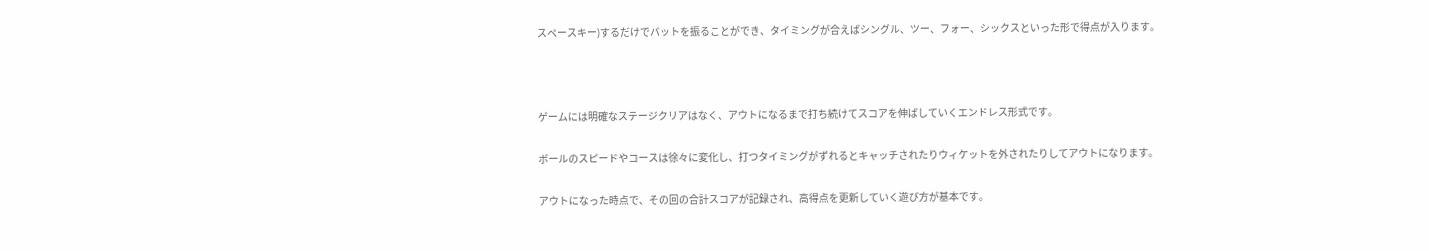スペースキー)するだけでバットを振ることができ、タイミングが合えばシングル、ツー、フォー、シックスといった形で得点が入ります。



ゲームには明確なステージクリアはなく、アウトになるまで打ち続けてスコアを伸ばしていくエンドレス形式です。

ボールのスピードやコースは徐々に変化し、打つタイミングがずれるとキャッチされたりウィケットを外されたりしてアウトになります。

アウトになった時点で、その回の合計スコアが記録され、高得点を更新していく遊び方が基本です。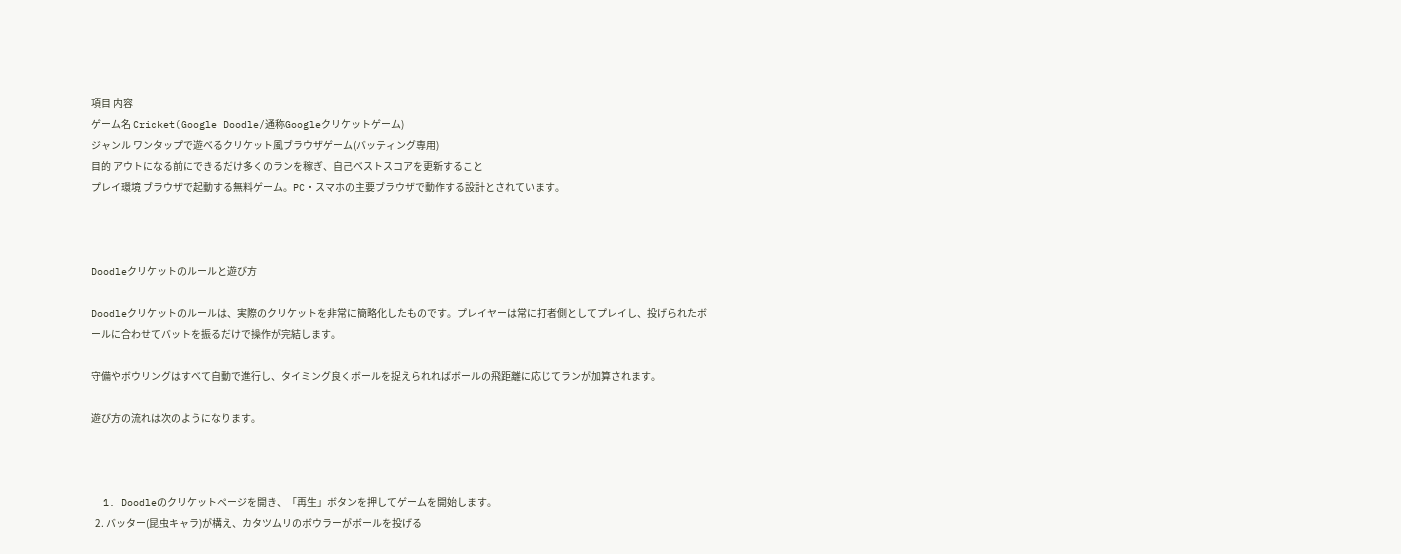項目 内容
ゲーム名 Cricket(Google Doodle/通称Googleクリケットゲーム)
ジャンル ワンタップで遊べるクリケット風ブラウザゲーム(バッティング専用)
目的 アウトになる前にできるだけ多くのランを稼ぎ、自己ベストスコアを更新すること
プレイ環境 ブラウザで起動する無料ゲーム。PC・スマホの主要ブラウザで動作する設計とされています。



Doodleクリケットのルールと遊び方

Doodleクリケットのルールは、実際のクリケットを非常に簡略化したものです。プレイヤーは常に打者側としてプレイし、投げられたボールに合わせてバットを振るだけで操作が完結します。

守備やボウリングはすべて自動で進行し、タイミング良くボールを捉えられればボールの飛距離に応じてランが加算されます。

遊び方の流れは次のようになります。



  1. Doodleのクリケットページを開き、「再生」ボタンを押してゲームを開始します。
  2. バッター(昆虫キャラ)が構え、カタツムリのボウラーがボールを投げる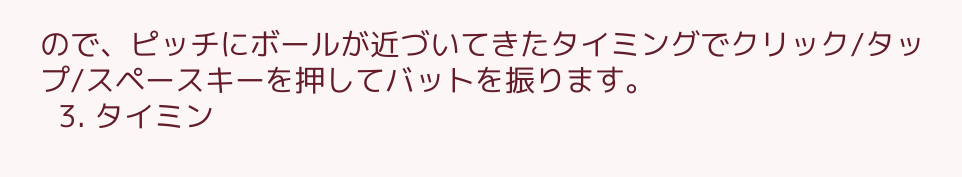ので、ピッチにボールが近づいてきたタイミングでクリック/タップ/スペースキーを押してバットを振ります。
  3. タイミン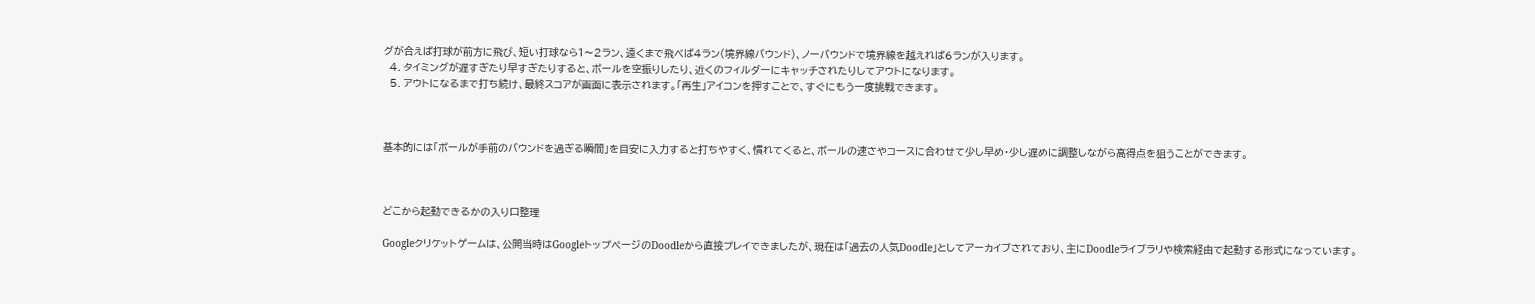グが合えば打球が前方に飛び、短い打球なら1〜2ラン、遠くまで飛べば4ラン(境界線バウンド)、ノーバウンドで境界線を越えれば6ランが入ります。
  4. タイミングが遅すぎたり早すぎたりすると、ボールを空振りしたり、近くのフィルダーにキャッチされたりしてアウトになります。
  5. アウトになるまで打ち続け、最終スコアが画面に表示されます。「再生」アイコンを押すことで、すぐにもう一度挑戦できます。



基本的には「ボールが手前のバウンドを過ぎる瞬間」を目安に入力すると打ちやすく、慣れてくると、ボールの速さやコースに合わせて少し早め・少し遅めに調整しながら高得点を狙うことができます。



どこから起動できるかの入り口整理

Googleクリケットゲームは、公開当時はGoogleトップページのDoodleから直接プレイできましたが、現在は「過去の人気Doodle」としてアーカイブされており、主にDoodleライブラリや検索経由で起動する形式になっています。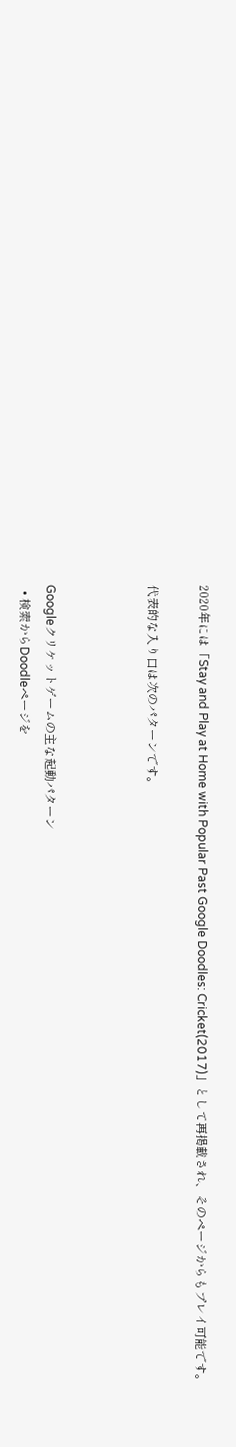2020年には「Stay and Play at Home with Popular Past Google Doodles: Cricket(2017)」として再掲載され、そのページからもプレイ可能です。

代表的な入り口は次のパターンです。



Googleクリケットゲームの主な起動パターン
  • 検索からDoodleページを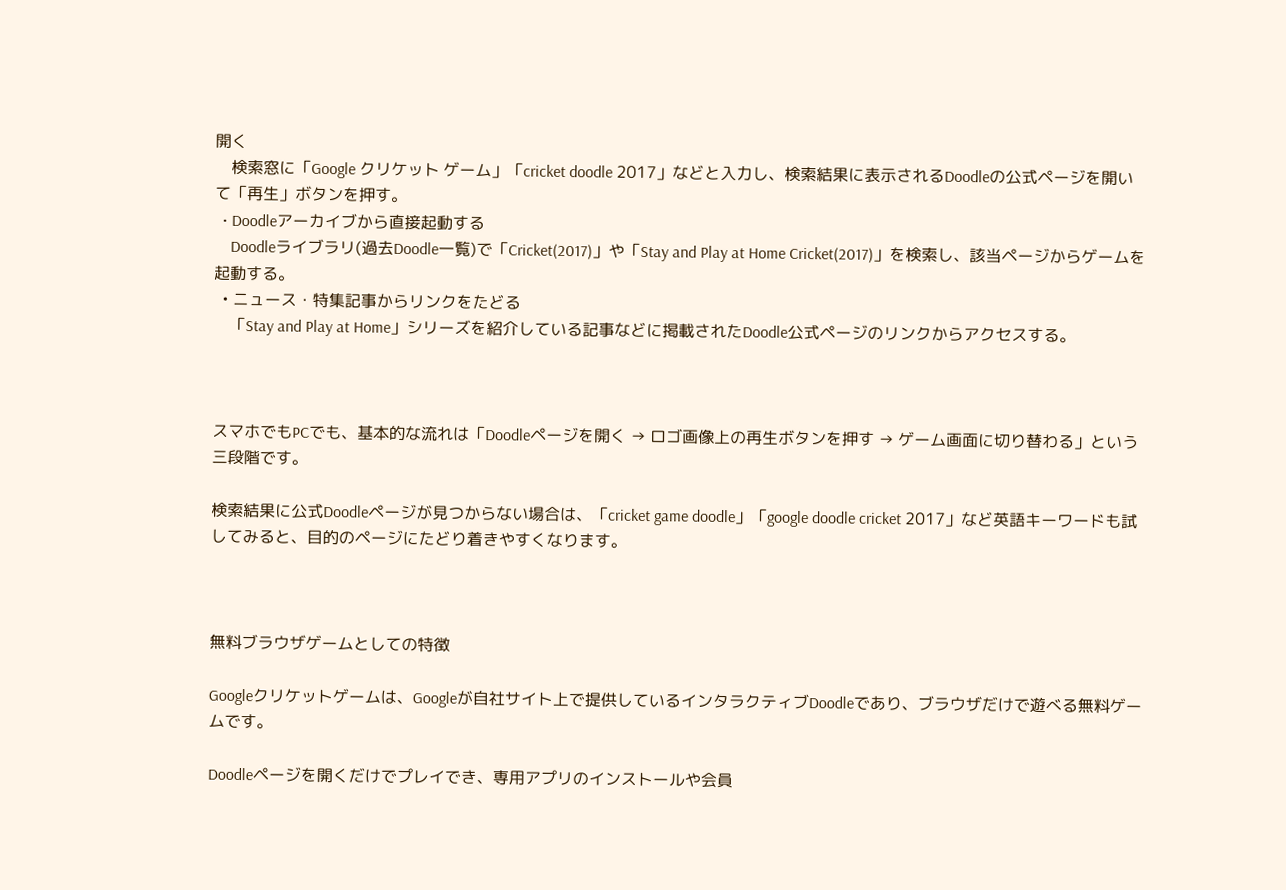開く
    検索窓に「Google クリケット ゲーム」「cricket doodle 2017」などと入力し、検索結果に表示されるDoodleの公式ページを開いて「再生」ボタンを押す。
  • Doodleアーカイブから直接起動する
    Doodleライブラリ(過去Doodle一覧)で「Cricket(2017)」や「Stay and Play at Home Cricket(2017)」を検索し、該当ページからゲームを起動する。
  • ニュース・特集記事からリンクをたどる
    「Stay and Play at Home」シリーズを紹介している記事などに掲載されたDoodle公式ページのリンクからアクセスする。



スマホでもPCでも、基本的な流れは「Doodleページを開く → ロゴ画像上の再生ボタンを押す → ゲーム画面に切り替わる」という三段階です。

検索結果に公式Doodleページが見つからない場合は、「cricket game doodle」「google doodle cricket 2017」など英語キーワードも試してみると、目的のページにたどり着きやすくなります。



無料ブラウザゲームとしての特徴

Googleクリケットゲームは、Googleが自社サイト上で提供しているインタラクティブDoodleであり、ブラウザだけで遊べる無料ゲームです。

Doodleページを開くだけでプレイでき、専用アプリのインストールや会員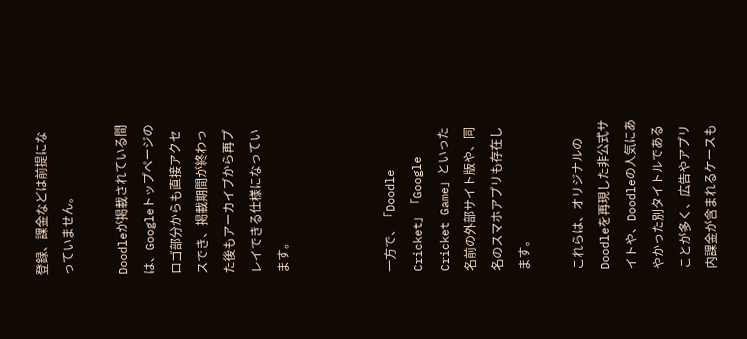登録、課金などは前提になっていません。

Doodleが掲載されている間は、Googleトップページのロゴ部分からも直接アクセスでき、掲載期間が終わった後もアーカイブから再プレイできる仕様になっています。



一方で、「Doodle Cricket」「Google Cricket Game」といった名前の外部サイト版や、同名のスマホアプリも存在します。

これらは、オリジナルのDoodleを再現した非公式サイトや、Doodleの人気にあやかった別タイトルであることが多く、広告やアプリ内課金が含まれるケースも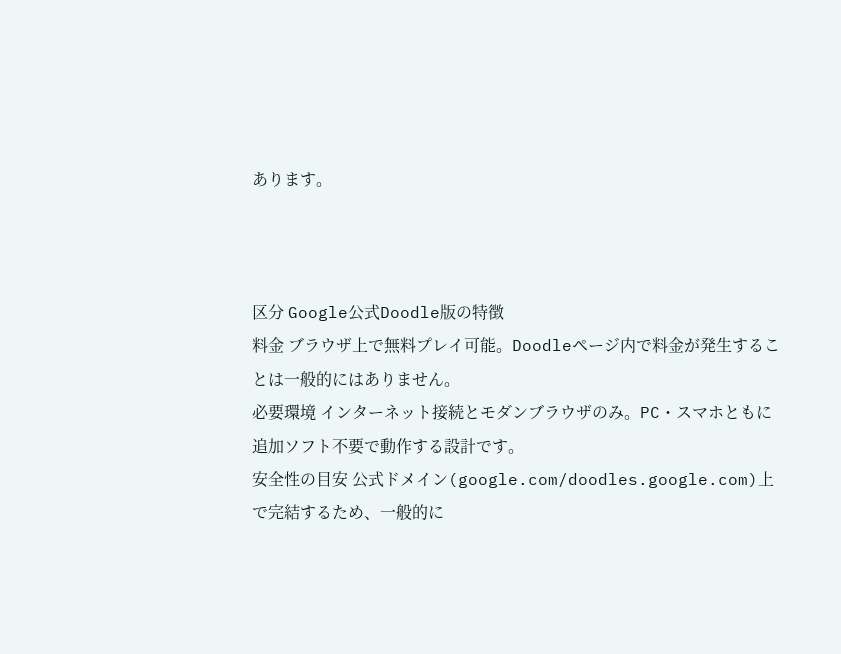あります。



区分 Google公式Doodle版の特徴
料金 ブラウザ上で無料プレイ可能。Doodleページ内で料金が発生することは一般的にはありません。
必要環境 インターネット接続とモダンブラウザのみ。PC・スマホともに追加ソフト不要で動作する設計です。
安全性の目安 公式ドメイン(google.com/doodles.google.com)上で完結するため、一般的に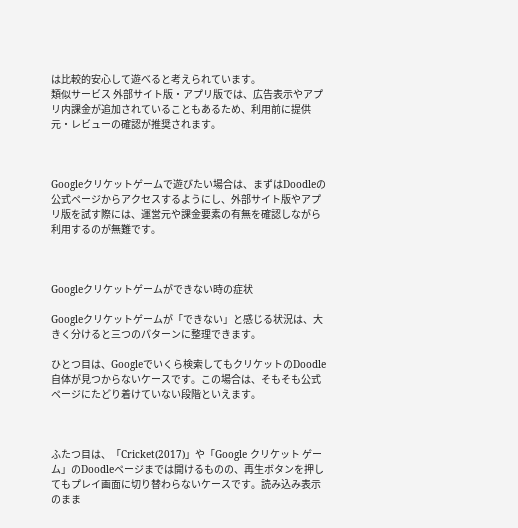は比較的安心して遊べると考えられています。
類似サービス 外部サイト版・アプリ版では、広告表示やアプリ内課金が追加されていることもあるため、利用前に提供元・レビューの確認が推奨されます。



Googleクリケットゲームで遊びたい場合は、まずはDoodleの公式ページからアクセスするようにし、外部サイト版やアプリ版を試す際には、運営元や課金要素の有無を確認しながら利用するのが無難です。



Googleクリケットゲームができない時の症状

Googleクリケットゲームが「できない」と感じる状況は、大きく分けると三つのパターンに整理できます。

ひとつ目は、Googleでいくら検索してもクリケットのDoodle自体が見つからないケースです。この場合は、そもそも公式ページにたどり着けていない段階といえます。



ふたつ目は、「Cricket(2017)」や「Google クリケット ゲーム」のDoodleページまでは開けるものの、再生ボタンを押してもプレイ画面に切り替わらないケースです。読み込み表示のまま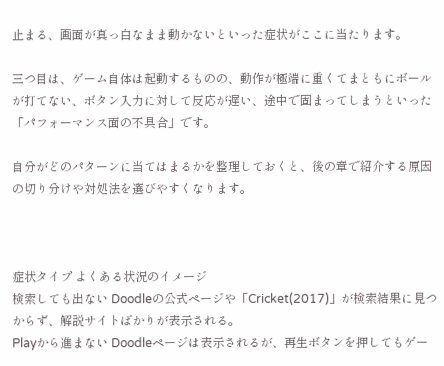止まる、画面が真っ白なまま動かないといった症状がここに当たります。

三つ目は、ゲーム自体は起動するものの、動作が極端に重くてまともにボールが打てない、ボタン入力に対して反応が遅い、途中で固まってしまうといった「パフォーマンス面の不具合」です。

自分がどのパターンに当てはまるかを整理しておくと、後の章で紹介する原因の切り分けや対処法を選びやすくなります。



症状タイプ よくある状況のイメージ
検索しても出ない Doodleの公式ページや「Cricket(2017)」が検索結果に見つからず、解説サイトばかりが表示される。
Playから進まない Doodleページは表示されるが、再生ボタンを押してもゲー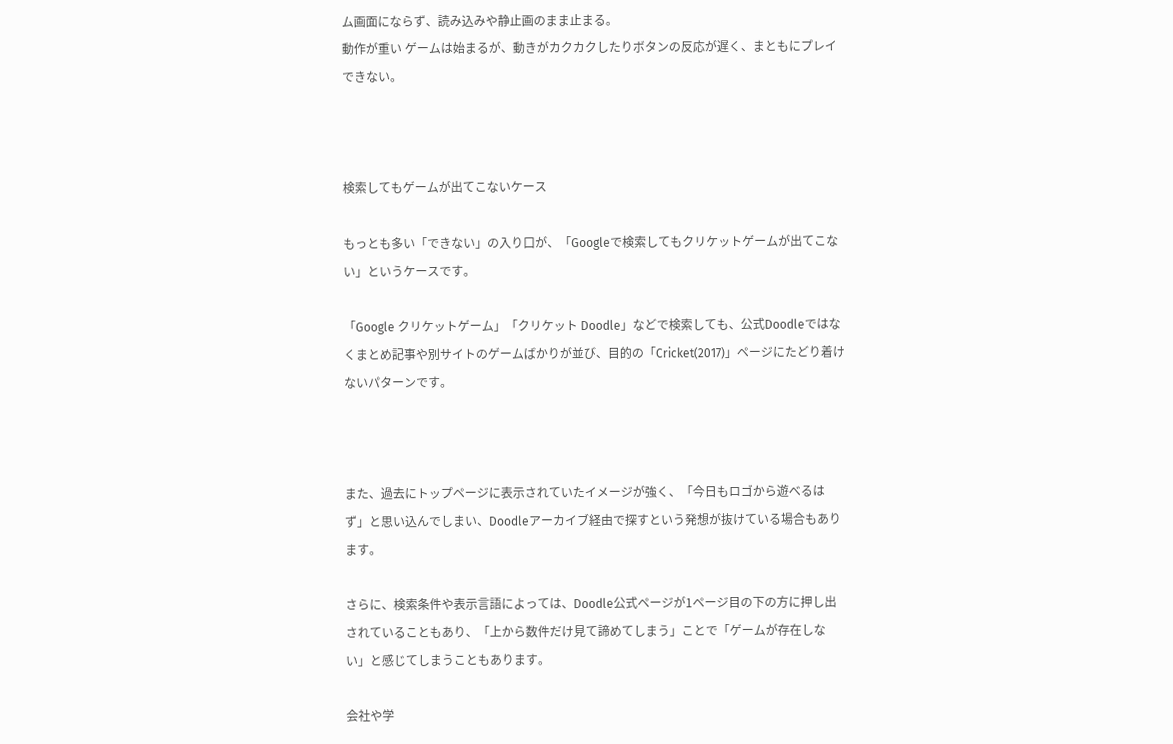ム画面にならず、読み込みや静止画のまま止まる。
動作が重い ゲームは始まるが、動きがカクカクしたりボタンの反応が遅く、まともにプレイできない。



検索してもゲームが出てこないケース

もっとも多い「できない」の入り口が、「Googleで検索してもクリケットゲームが出てこない」というケースです。

「Google クリケットゲーム」「クリケット Doodle」などで検索しても、公式Doodleではなくまとめ記事や別サイトのゲームばかりが並び、目的の「Cricket(2017)」ページにたどり着けないパターンです。



また、過去にトップページに表示されていたイメージが強く、「今日もロゴから遊べるはず」と思い込んでしまい、Doodleアーカイブ経由で探すという発想が抜けている場合もあります。

さらに、検索条件や表示言語によっては、Doodle公式ページが1ページ目の下の方に押し出されていることもあり、「上から数件だけ見て諦めてしまう」ことで「ゲームが存在しない」と感じてしまうこともあります。

会社や学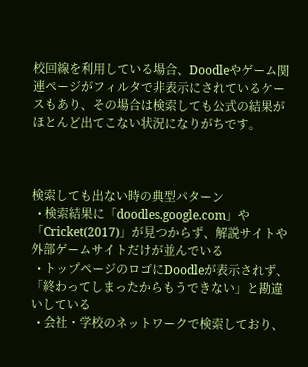校回線を利用している場合、Doodleやゲーム関連ページがフィルタで非表示にされているケースもあり、その場合は検索しても公式の結果がほとんど出てこない状況になりがちです。



検索しても出ない時の典型パターン
  • 検索結果に「doodles.google.com」や「Cricket(2017)」が見つからず、解説サイトや外部ゲームサイトだけが並んでいる
  • トップページのロゴにDoodleが表示されず、「終わってしまったからもうできない」と勘違いしている
  • 会社・学校のネットワークで検索しており、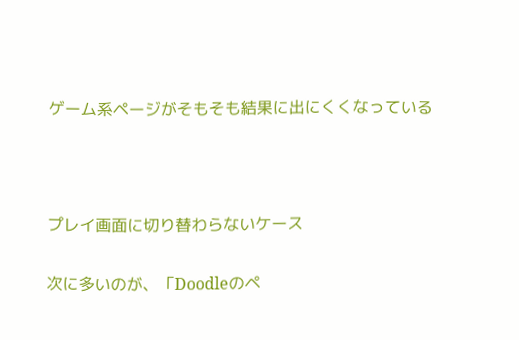ゲーム系ページがそもそも結果に出にくくなっている



プレイ画面に切り替わらないケース

次に多いのが、「Doodleのペ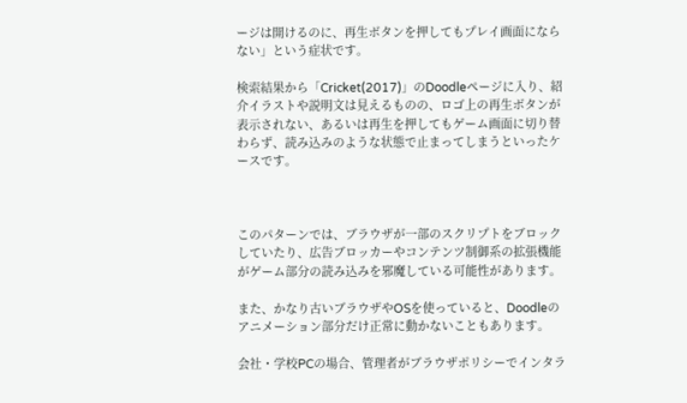ージは開けるのに、再生ボタンを押してもプレイ画面にならない」という症状です。

検索結果から「Cricket(2017)」のDoodleページに入り、紹介イラストや説明文は見えるものの、ロゴ上の再生ボタンが表示されない、あるいは再生を押してもゲーム画面に切り替わらず、読み込みのような状態で止まってしまうといったケースです。



このパターンでは、ブラウザが一部のスクリプトをブロックしていたり、広告ブロッカーやコンテンツ制御系の拡張機能がゲーム部分の読み込みを邪魔している可能性があります。

また、かなり古いブラウザやOSを使っていると、Doodleのアニメーション部分だけ正常に動かないこともあります。

会社・学校PCの場合、管理者がブラウザポリシーでインタラ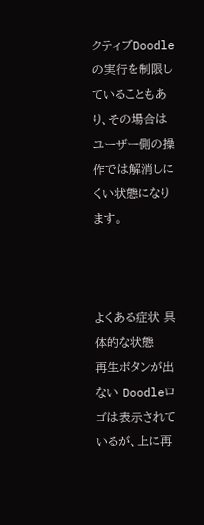クティブDoodleの実行を制限していることもあり、その場合はユーザー側の操作では解消しにくい状態になります。



よくある症状 具体的な状態
再生ボタンが出ない Doodleロゴは表示されているが、上に再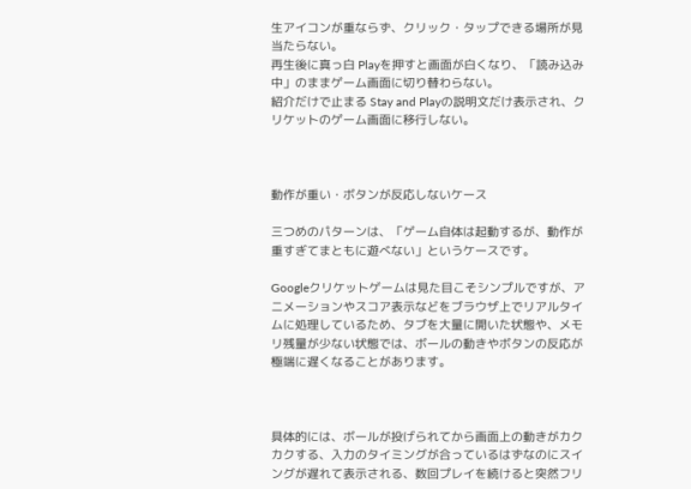生アイコンが重ならず、クリック・タップできる場所が見当たらない。
再生後に真っ白 Playを押すと画面が白くなり、「読み込み中」のままゲーム画面に切り替わらない。
紹介だけで止まる Stay and Playの説明文だけ表示され、クリケットのゲーム画面に移行しない。



動作が重い・ボタンが反応しないケース

三つめのパターンは、「ゲーム自体は起動するが、動作が重すぎてまともに遊べない」というケースです。

Googleクリケットゲームは見た目こそシンプルですが、アニメーションやスコア表示などをブラウザ上でリアルタイムに処理しているため、タブを大量に開いた状態や、メモリ残量が少ない状態では、ボールの動きやボタンの反応が極端に遅くなることがあります。



具体的には、ボールが投げられてから画面上の動きがカクカクする、入力のタイミングが合っているはずなのにスイングが遅れて表示される、数回プレイを続けると突然フリ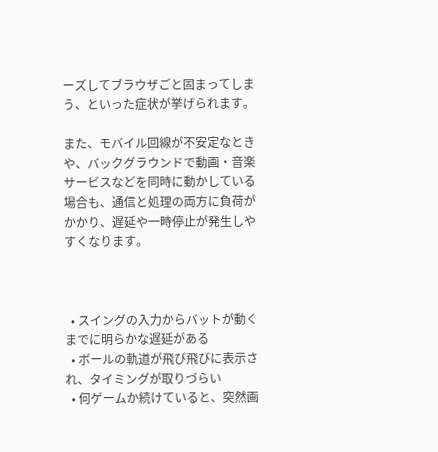ーズしてブラウザごと固まってしまう、といった症状が挙げられます。

また、モバイル回線が不安定なときや、バックグラウンドで動画・音楽サービスなどを同時に動かしている場合も、通信と処理の両方に負荷がかかり、遅延や一時停止が発生しやすくなります。



  • スイングの入力からバットが動くまでに明らかな遅延がある
  • ボールの軌道が飛び飛びに表示され、タイミングが取りづらい
  • 何ゲームか続けていると、突然画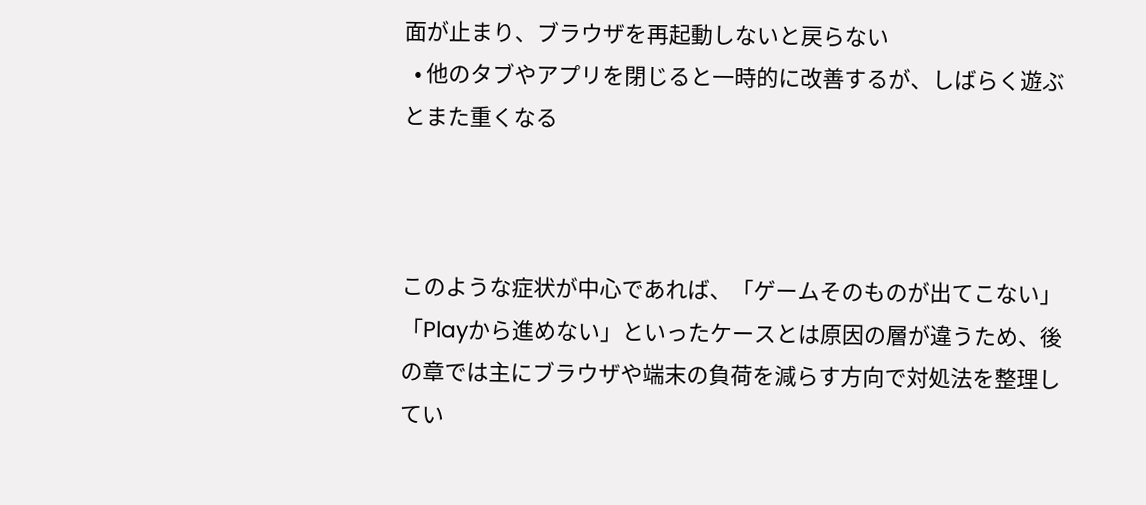面が止まり、ブラウザを再起動しないと戻らない
  • 他のタブやアプリを閉じると一時的に改善するが、しばらく遊ぶとまた重くなる



このような症状が中心であれば、「ゲームそのものが出てこない」「Playから進めない」といったケースとは原因の層が違うため、後の章では主にブラウザや端末の負荷を減らす方向で対処法を整理してい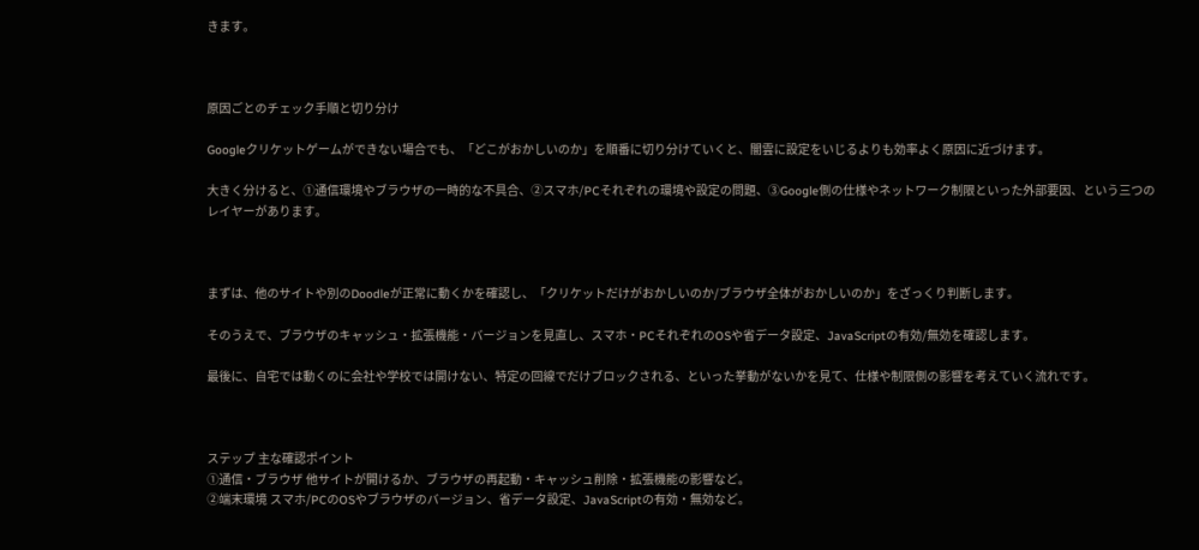きます。



原因ごとのチェック手順と切り分け

Googleクリケットゲームができない場合でも、「どこがおかしいのか」を順番に切り分けていくと、闇雲に設定をいじるよりも効率よく原因に近づけます。

大きく分けると、①通信環境やブラウザの一時的な不具合、②スマホ/PCそれぞれの環境や設定の問題、③Google側の仕様やネットワーク制限といった外部要因、という三つのレイヤーがあります。



まずは、他のサイトや別のDoodleが正常に動くかを確認し、「クリケットだけがおかしいのか/ブラウザ全体がおかしいのか」をざっくり判断します。

そのうえで、ブラウザのキャッシュ・拡張機能・バージョンを見直し、スマホ・PCそれぞれのOSや省データ設定、JavaScriptの有効/無効を確認します。

最後に、自宅では動くのに会社や学校では開けない、特定の回線でだけブロックされる、といった挙動がないかを見て、仕様や制限側の影響を考えていく流れです。



ステップ 主な確認ポイント
①通信・ブラウザ 他サイトが開けるか、ブラウザの再起動・キャッシュ削除・拡張機能の影響など。
②端末環境 スマホ/PCのOSやブラウザのバージョン、省データ設定、JavaScriptの有効・無効など。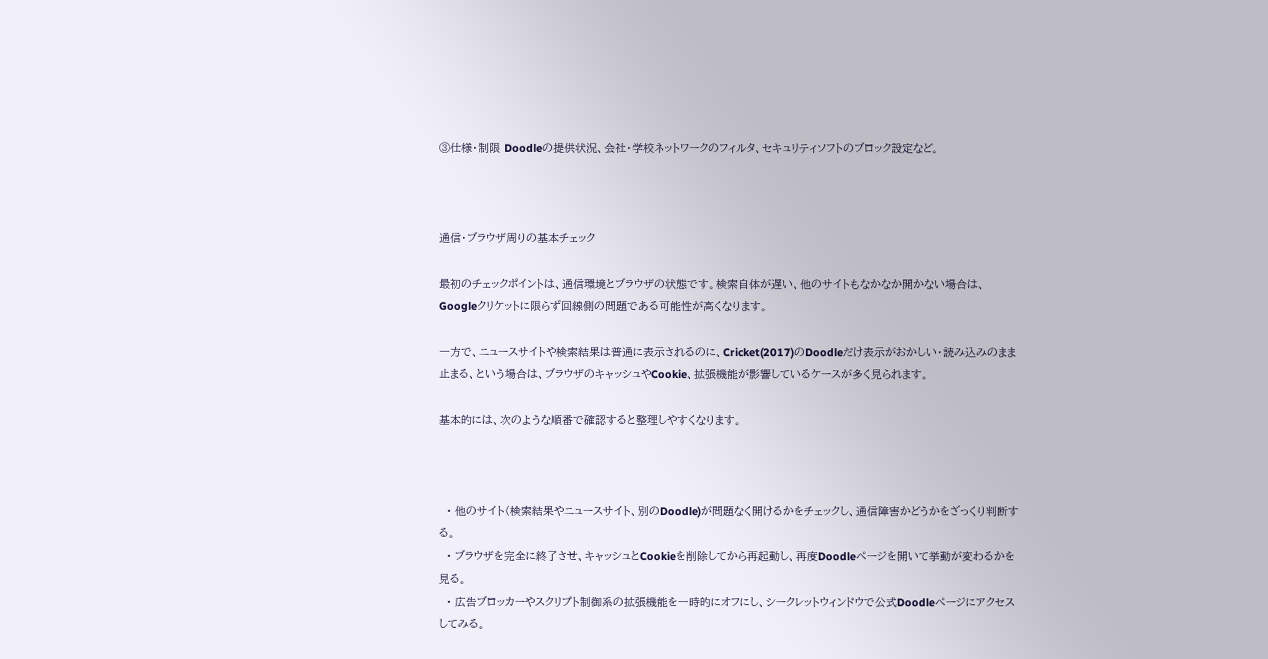③仕様・制限 Doodleの提供状況、会社・学校ネットワークのフィルタ、セキュリティソフトのブロック設定など。



通信・ブラウザ周りの基本チェック

最初のチェックポイントは、通信環境とブラウザの状態です。検索自体が遅い、他のサイトもなかなか開かない場合は、Googleクリケットに限らず回線側の問題である可能性が高くなります。

一方で、ニュースサイトや検索結果は普通に表示されるのに、Cricket(2017)のDoodleだけ表示がおかしい・読み込みのまま止まる、という場合は、ブラウザのキャッシュやCookie、拡張機能が影響しているケースが多く見られます。

基本的には、次のような順番で確認すると整理しやすくなります。



  • 他のサイト(検索結果やニュースサイト、別のDoodle)が問題なく開けるかをチェックし、通信障害かどうかをざっくり判断する。
  • ブラウザを完全に終了させ、キャッシュとCookieを削除してから再起動し、再度Doodleページを開いて挙動が変わるかを見る。
  • 広告ブロッカーやスクリプト制御系の拡張機能を一時的にオフにし、シークレットウィンドウで公式Doodleページにアクセスしてみる。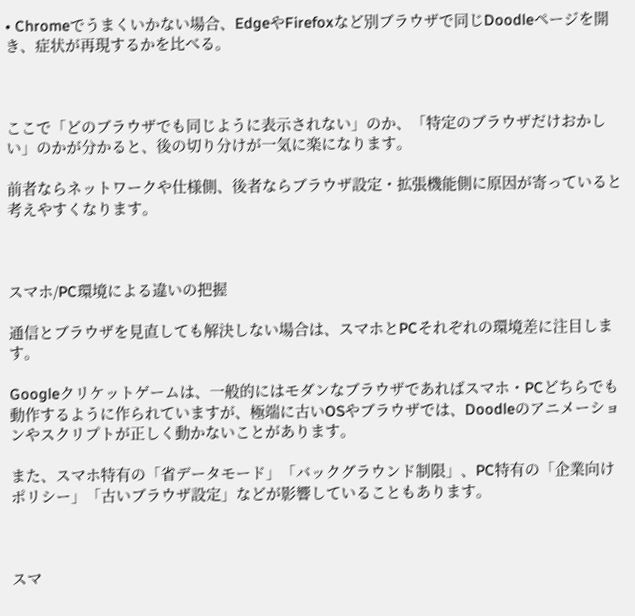• Chromeでうまくいかない場合、EdgeやFirefoxなど別ブラウザで同じDoodleページを開き、症状が再現するかを比べる。



ここで「どのブラウザでも同じように表示されない」のか、「特定のブラウザだけおかしい」のかが分かると、後の切り分けが一気に楽になります。

前者ならネットワークや仕様側、後者ならブラウザ設定・拡張機能側に原因が寄っていると考えやすくなります。



スマホ/PC環境による違いの把握

通信とブラウザを見直しても解決しない場合は、スマホとPCそれぞれの環境差に注目します。

Googleクリケットゲームは、一般的にはモダンなブラウザであればスマホ・PCどちらでも動作するように作られていますが、極端に古いOSやブラウザでは、Doodleのアニメーションやスクリプトが正しく動かないことがあります。

また、スマホ特有の「省データモード」「バックグラウンド制限」、PC特有の「企業向けポリシー」「古いブラウザ設定」などが影響していることもあります。



スマ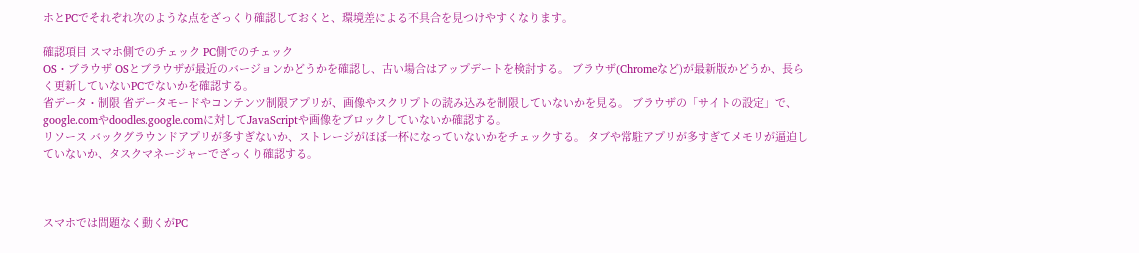ホとPCでそれぞれ次のような点をざっくり確認しておくと、環境差による不具合を見つけやすくなります。

確認項目 スマホ側でのチェック PC側でのチェック
OS・ブラウザ OSとブラウザが最近のバージョンかどうかを確認し、古い場合はアップデートを検討する。 ブラウザ(Chromeなど)が最新版かどうか、長らく更新していないPCでないかを確認する。
省データ・制限 省データモードやコンテンツ制限アプリが、画像やスクリプトの読み込みを制限していないかを見る。 ブラウザの「サイトの設定」で、google.comやdoodles.google.comに対してJavaScriptや画像をブロックしていないか確認する。
リソース バックグラウンドアプリが多すぎないか、ストレージがほぼ一杯になっていないかをチェックする。 タブや常駐アプリが多すぎてメモリが逼迫していないか、タスクマネージャーでざっくり確認する。



スマホでは問題なく動くがPC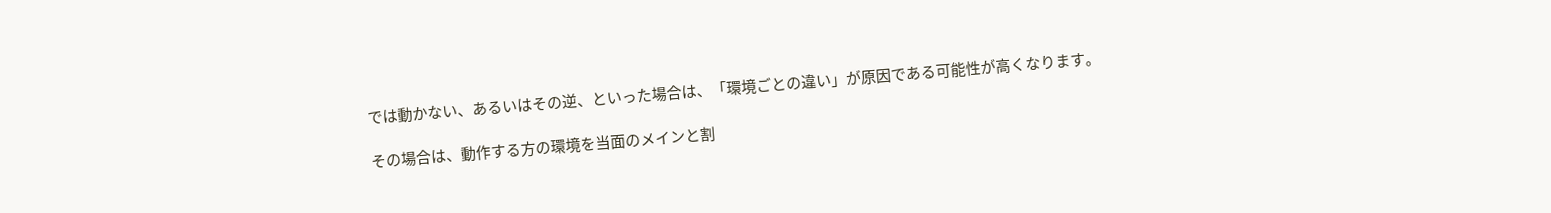では動かない、あるいはその逆、といった場合は、「環境ごとの違い」が原因である可能性が高くなります。

その場合は、動作する方の環境を当面のメインと割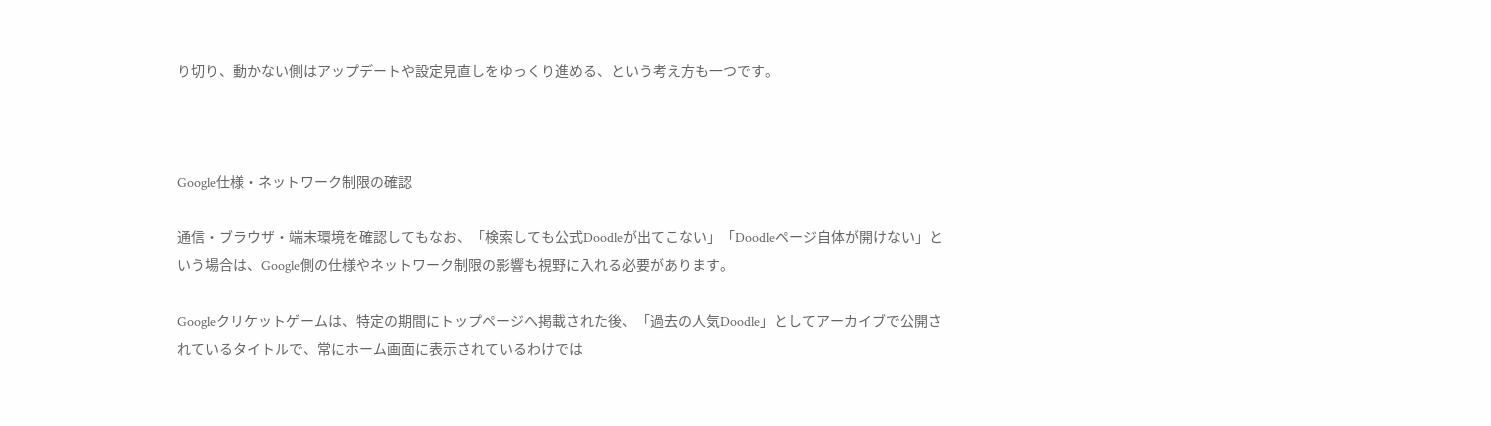り切り、動かない側はアップデートや設定見直しをゆっくり進める、という考え方も一つです。



Google仕様・ネットワーク制限の確認

通信・ブラウザ・端末環境を確認してもなお、「検索しても公式Doodleが出てこない」「Doodleページ自体が開けない」という場合は、Google側の仕様やネットワーク制限の影響も視野に入れる必要があります。

Googleクリケットゲームは、特定の期間にトップページへ掲載された後、「過去の人気Doodle」としてアーカイブで公開されているタイトルで、常にホーム画面に表示されているわけでは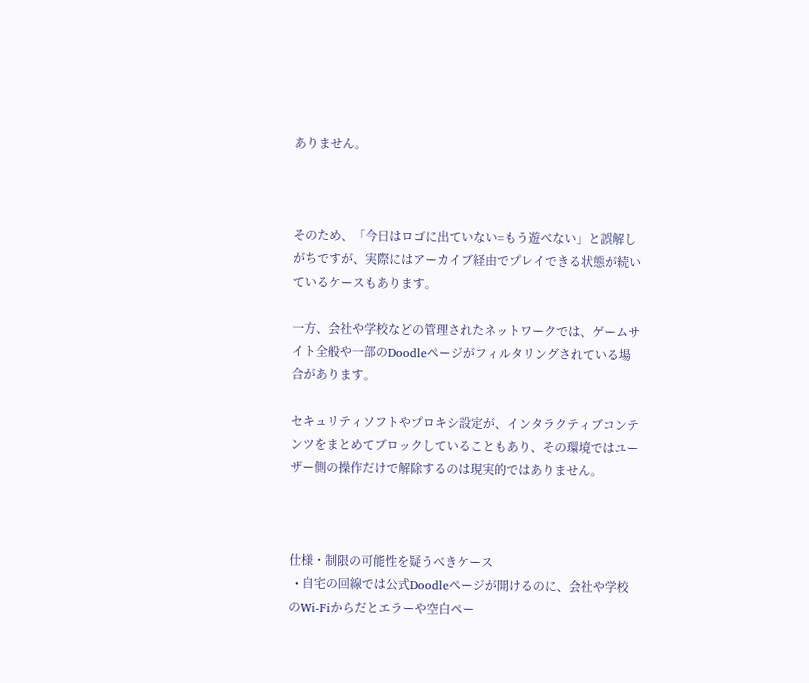ありません。



そのため、「今日はロゴに出ていない=もう遊べない」と誤解しがちですが、実際にはアーカイブ経由でプレイできる状態が続いているケースもあります。

一方、会社や学校などの管理されたネットワークでは、ゲームサイト全般や一部のDoodleページがフィルタリングされている場合があります。

セキュリティソフトやプロキシ設定が、インタラクティブコンテンツをまとめてブロックしていることもあり、その環境ではユーザー側の操作だけで解除するのは現実的ではありません。



仕様・制限の可能性を疑うべきケース
  • 自宅の回線では公式Doodleページが開けるのに、会社や学校のWi-Fiからだとエラーや空白ペー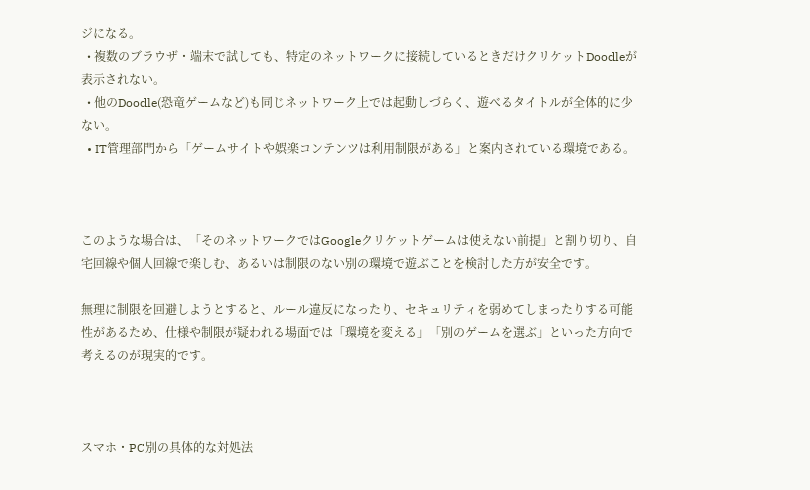ジになる。
  • 複数のブラウザ・端末で試しても、特定のネットワークに接続しているときだけクリケットDoodleが表示されない。
  • 他のDoodle(恐竜ゲームなど)も同じネットワーク上では起動しづらく、遊べるタイトルが全体的に少ない。
  • IT管理部門から「ゲームサイトや娯楽コンテンツは利用制限がある」と案内されている環境である。



このような場合は、「そのネットワークではGoogleクリケットゲームは使えない前提」と割り切り、自宅回線や個人回線で楽しむ、あるいは制限のない別の環境で遊ぶことを検討した方が安全です。

無理に制限を回避しようとすると、ルール違反になったり、セキュリティを弱めてしまったりする可能性があるため、仕様や制限が疑われる場面では「環境を変える」「別のゲームを選ぶ」といった方向で考えるのが現実的です。



スマホ・PC別の具体的な対処法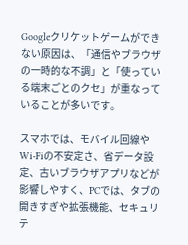Googleクリケットゲームができない原因は、「通信やブラウザの一時的な不調」と「使っている端末ごとのクセ」が重なっていることが多いです。

スマホでは、モバイル回線やWi-Fiの不安定さ、省データ設定、古いブラウザアプリなどが影響しやすく、PCでは、タブの開きすぎや拡張機能、セキュリテ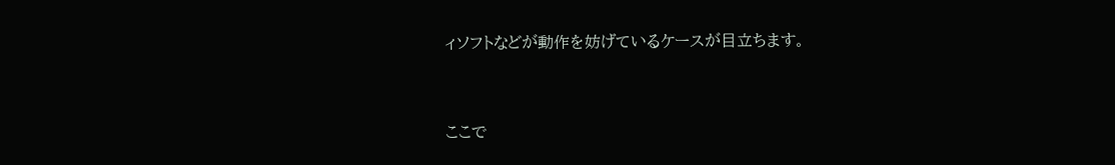ィソフトなどが動作を妨げているケースが目立ちます。



ここで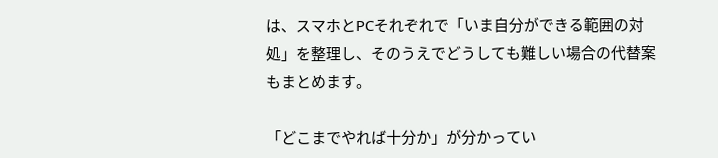は、スマホとPCそれぞれで「いま自分ができる範囲の対処」を整理し、そのうえでどうしても難しい場合の代替案もまとめます。

「どこまでやれば十分か」が分かってい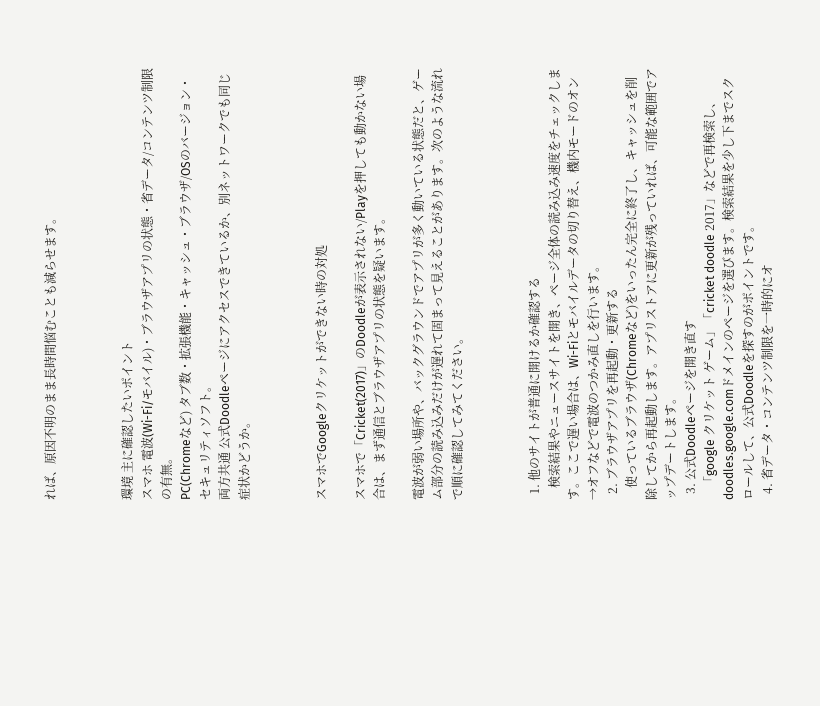れば、原因不明のまま長時間悩むことも減らせます。



環境 主に確認したいポイント
スマホ 電波(Wi-Fi/モバイル)・ブラウザアプリの状態・省データ/コンテンツ制限の有無。
PC(Chromeなど) タブ数・拡張機能・キャッシュ・ブラウザ/OSのバージョン・セキュリティソフト。
両方共通 公式Doodleページにアクセスできているか、別ネットワークでも同じ症状かどうか。



スマホでGoogleクリケットができない時の対処

スマホで「Cricket(2017)」のDoodleが表示されない/Playを押しても動かない場合は、まず通信とブラウザアプリの状態を疑います。

電波が弱い場所や、バックグラウンドでアプリが多く動いている状態だと、ゲーム部分の読み込みだけが遅れて固まって見えることがあります。次のような流れで順に確認してみてください。



  1. 他のサイトが普通に開けるか確認する
    検索結果やニュースサイトを開き、ページ全体の読み込み速度をチェックします。ここで遅い場合は、Wi-Fiとモバイルデータの切り替え、機内モードのオン→オフなどで電波のつかみ直しを行います。
  2. ブラウザアプリを再起動・更新する
    使っているブラウザ(Chromeなど)をいったん完全に終了し、キャッシュを削除してから再起動します。アプリストアに更新が残っていれば、可能な範囲でアップデートします。
  3. 公式Doodleページを開き直す
    「google クリケット ゲーム」「cricket doodle 2017」などで再検索し、doodles.google.comドメインのページを選びます。検索結果を少し下までスクロールして、公式Doodleを探すのがポイントです。
  4. 省データ・コンテンツ制限を一時的にオ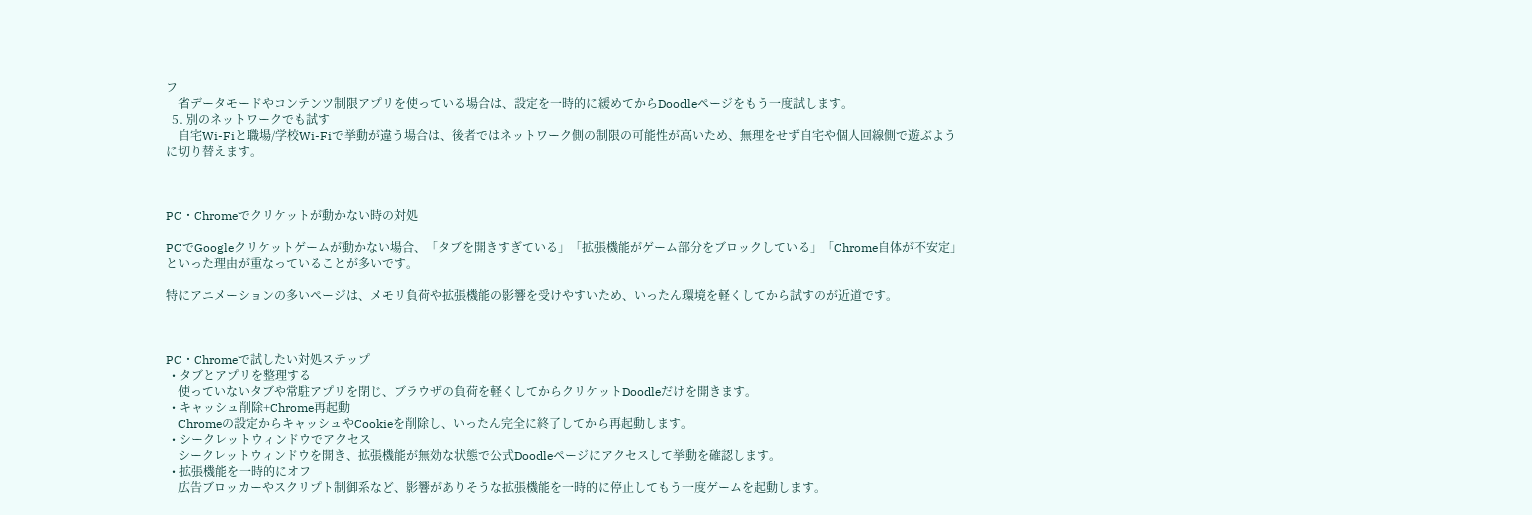フ
    省データモードやコンテンツ制限アプリを使っている場合は、設定を一時的に緩めてからDoodleページをもう一度試します。
  5. 別のネットワークでも試す
    自宅Wi-Fiと職場/学校Wi-Fiで挙動が違う場合は、後者ではネットワーク側の制限の可能性が高いため、無理をせず自宅や個人回線側で遊ぶように切り替えます。



PC・Chromeでクリケットが動かない時の対処

PCでGoogleクリケットゲームが動かない場合、「タブを開きすぎている」「拡張機能がゲーム部分をブロックしている」「Chrome自体が不安定」といった理由が重なっていることが多いです。

特にアニメーションの多いページは、メモリ負荷や拡張機能の影響を受けやすいため、いったん環境を軽くしてから試すのが近道です。



PC・Chromeで試したい対処ステップ
  • タブとアプリを整理する
    使っていないタブや常駐アプリを閉じ、ブラウザの負荷を軽くしてからクリケットDoodleだけを開きます。
  • キャッシュ削除+Chrome再起動
    Chromeの設定からキャッシュやCookieを削除し、いったん完全に終了してから再起動します。
  • シークレットウィンドウでアクセス
    シークレットウィンドウを開き、拡張機能が無効な状態で公式Doodleページにアクセスして挙動を確認します。
  • 拡張機能を一時的にオフ
    広告ブロッカーやスクリプト制御系など、影響がありそうな拡張機能を一時的に停止してもう一度ゲームを起動します。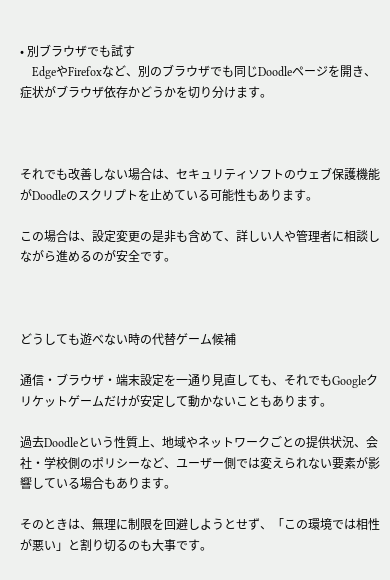• 別ブラウザでも試す
    EdgeやFirefoxなど、別のブラウザでも同じDoodleページを開き、症状がブラウザ依存かどうかを切り分けます。



それでも改善しない場合は、セキュリティソフトのウェブ保護機能がDoodleのスクリプトを止めている可能性もあります。

この場合は、設定変更の是非も含めて、詳しい人や管理者に相談しながら進めるのが安全です。



どうしても遊べない時の代替ゲーム候補

通信・ブラウザ・端末設定を一通り見直しても、それでもGoogleクリケットゲームだけが安定して動かないこともあります。

過去Doodleという性質上、地域やネットワークごとの提供状況、会社・学校側のポリシーなど、ユーザー側では変えられない要素が影響している場合もあります。

そのときは、無理に制限を回避しようとせず、「この環境では相性が悪い」と割り切るのも大事です。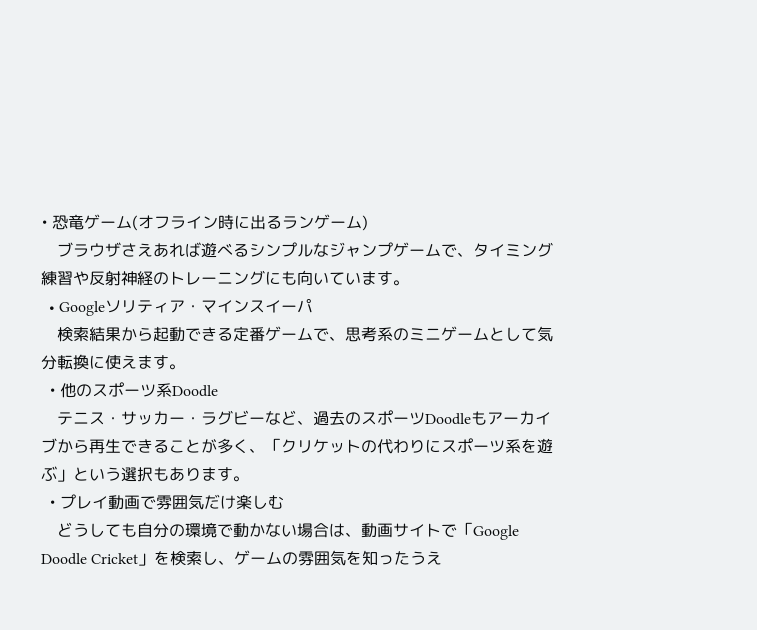• 恐竜ゲーム(オフライン時に出るランゲーム)
    ブラウザさえあれば遊べるシンプルなジャンプゲームで、タイミング練習や反射神経のトレーニングにも向いています。
  • Googleソリティア・マインスイーパ
    検索結果から起動できる定番ゲームで、思考系のミニゲームとして気分転換に使えます。
  • 他のスポーツ系Doodle
    テニス・サッカー・ラグビーなど、過去のスポーツDoodleもアーカイブから再生できることが多く、「クリケットの代わりにスポーツ系を遊ぶ」という選択もあります。
  • プレイ動画で雰囲気だけ楽しむ
    どうしても自分の環境で動かない場合は、動画サイトで「Google Doodle Cricket」を検索し、ゲームの雰囲気を知ったうえ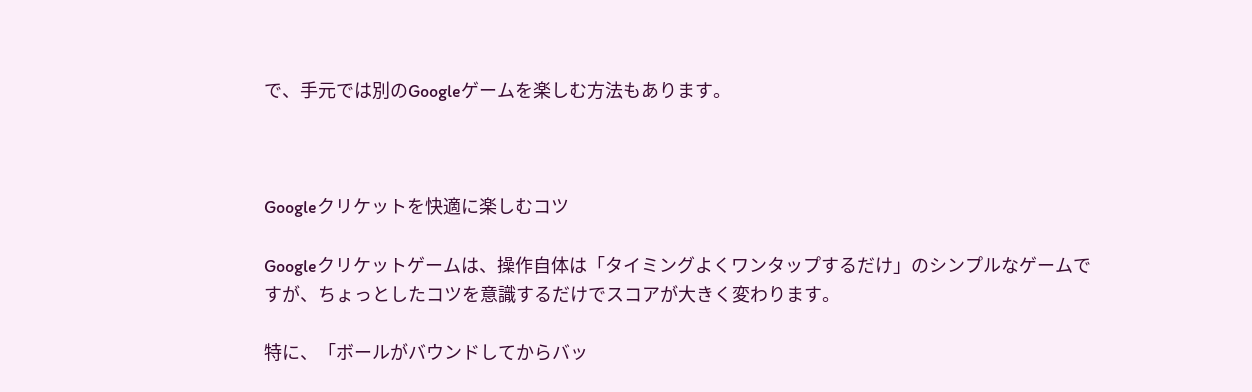で、手元では別のGoogleゲームを楽しむ方法もあります。



Googleクリケットを快適に楽しむコツ

Googleクリケットゲームは、操作自体は「タイミングよくワンタップするだけ」のシンプルなゲームですが、ちょっとしたコツを意識するだけでスコアが大きく変わります。

特に、「ボールがバウンドしてからバッ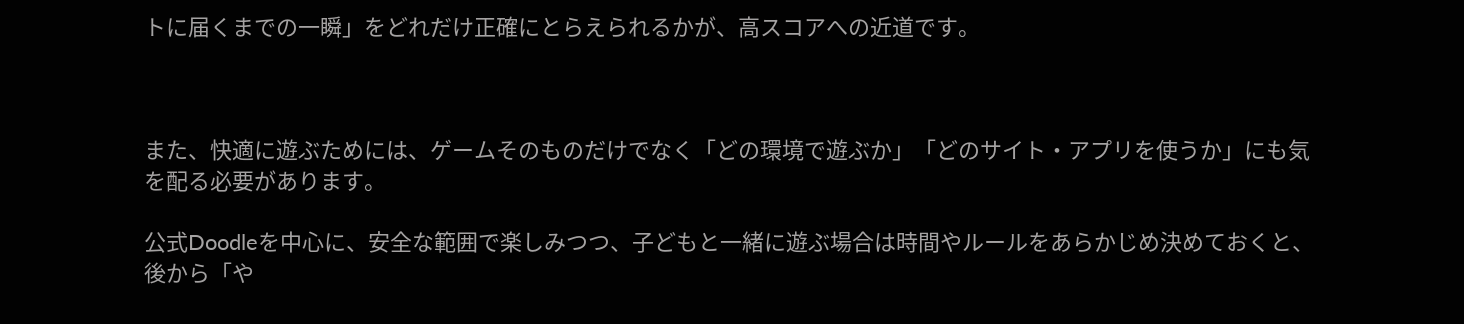トに届くまでの一瞬」をどれだけ正確にとらえられるかが、高スコアへの近道です。



また、快適に遊ぶためには、ゲームそのものだけでなく「どの環境で遊ぶか」「どのサイト・アプリを使うか」にも気を配る必要があります。

公式Doodleを中心に、安全な範囲で楽しみつつ、子どもと一緒に遊ぶ場合は時間やルールをあらかじめ決めておくと、後から「や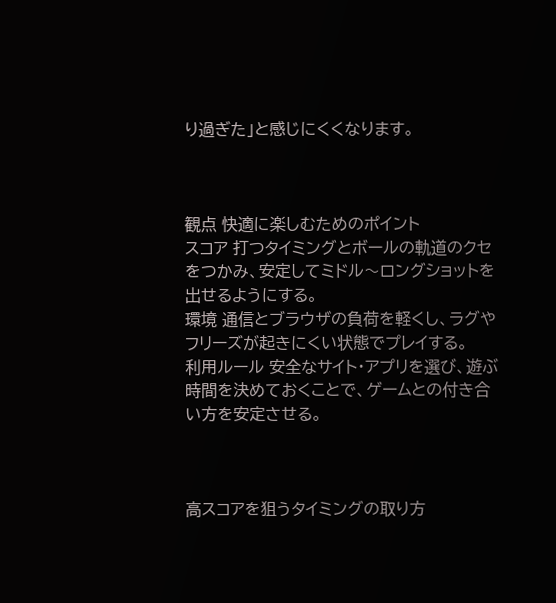り過ぎた」と感じにくくなります。



観点 快適に楽しむためのポイント
スコア 打つタイミングとボールの軌道のクセをつかみ、安定してミドル〜ロングショットを出せるようにする。
環境 通信とブラウザの負荷を軽くし、ラグやフリーズが起きにくい状態でプレイする。
利用ルール 安全なサイト・アプリを選び、遊ぶ時間を決めておくことで、ゲームとの付き合い方を安定させる。



高スコアを狙うタイミングの取り方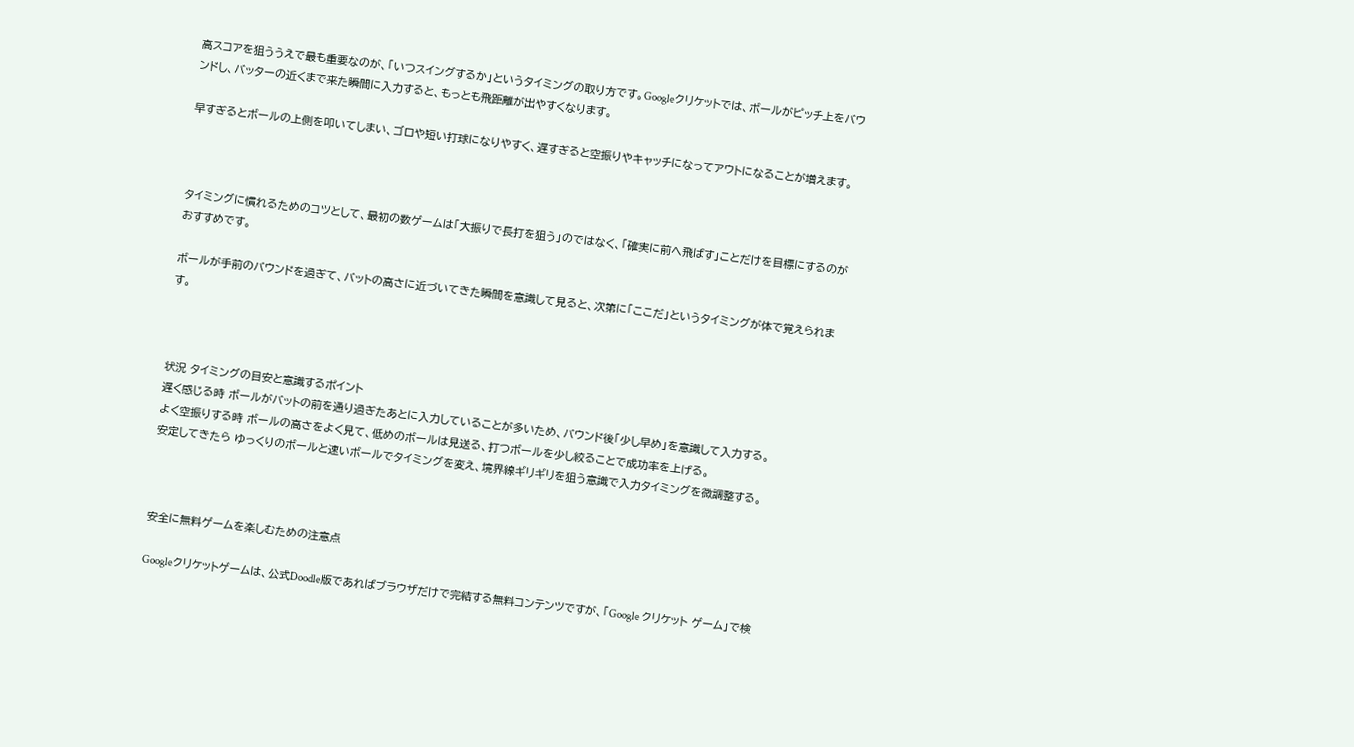高スコアを狙ううえで最も重要なのが、「いつスイングするか」というタイミングの取り方です。Googleクリケットでは、ボールがピッチ上をバウンドし、バッターの近くまで来た瞬間に入力すると、もっとも飛距離が出やすくなります。

早すぎるとボールの上側を叩いてしまい、ゴロや短い打球になりやすく、遅すぎると空振りやキャッチになってアウトになることが増えます。



タイミングに慣れるためのコツとして、最初の数ゲームは「大振りで長打を狙う」のではなく、「確実に前へ飛ばす」ことだけを目標にするのがおすすめです。

ボールが手前のバウンドを過ぎて、バットの高さに近づいてきた瞬間を意識して見ると、次第に「ここだ」というタイミングが体で覚えられます。



状況 タイミングの目安と意識するポイント
遅く感じる時 ボールがバットの前を通り過ぎたあとに入力していることが多いため、バウンド後「少し早め」を意識して入力する。
よく空振りする時 ボールの高さをよく見て、低めのボールは見送る、打つボールを少し絞ることで成功率を上げる。
安定してきたら ゆっくりのボールと速いボールでタイミングを変え、境界線ギリギリを狙う意識で入力タイミングを微調整する。



安全に無料ゲームを楽しむための注意点

Googleクリケットゲームは、公式Doodle版であればブラウザだけで完結する無料コンテンツですが、「Google クリケット ゲーム」で検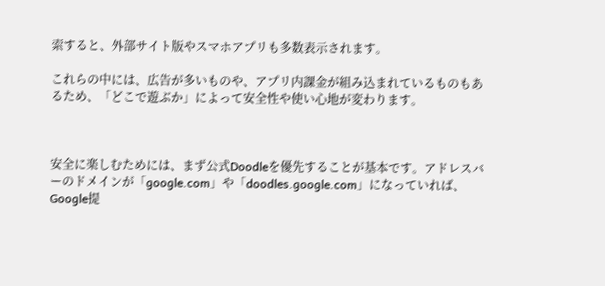索すると、外部サイト版やスマホアプリも多数表示されます。

これらの中には、広告が多いものや、アプリ内課金が組み込まれているものもあるため、「どこで遊ぶか」によって安全性や使い心地が変わります。



安全に楽しむためには、まず公式Doodleを優先することが基本です。アドレスバーのドメインが「google.com」や「doodles.google.com」になっていれば、Google提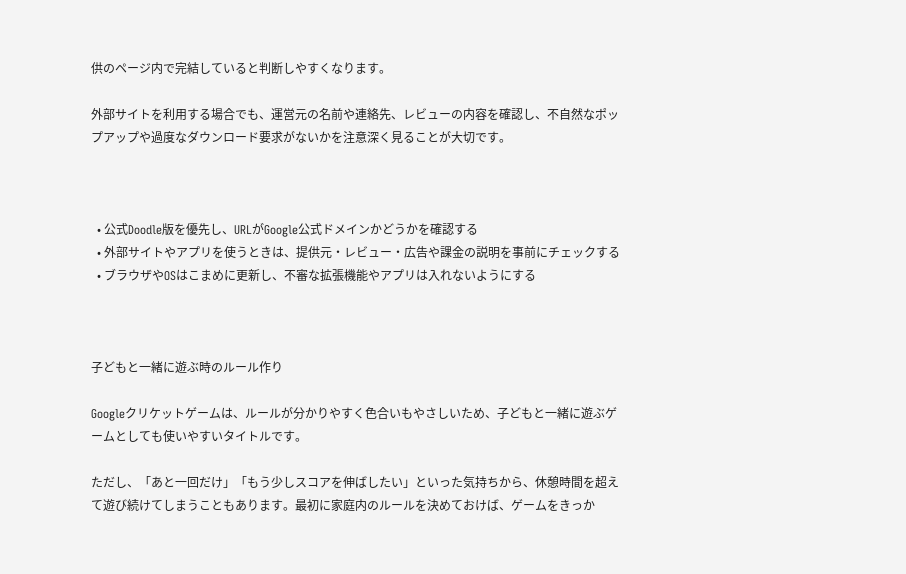供のページ内で完結していると判断しやすくなります。

外部サイトを利用する場合でも、運営元の名前や連絡先、レビューの内容を確認し、不自然なポップアップや過度なダウンロード要求がないかを注意深く見ることが大切です。



  • 公式Doodle版を優先し、URLがGoogle公式ドメインかどうかを確認する
  • 外部サイトやアプリを使うときは、提供元・レビュー・広告や課金の説明を事前にチェックする
  • ブラウザやOSはこまめに更新し、不審な拡張機能やアプリは入れないようにする



子どもと一緒に遊ぶ時のルール作り

Googleクリケットゲームは、ルールが分かりやすく色合いもやさしいため、子どもと一緒に遊ぶゲームとしても使いやすいタイトルです。

ただし、「あと一回だけ」「もう少しスコアを伸ばしたい」といった気持ちから、休憩時間を超えて遊び続けてしまうこともあります。最初に家庭内のルールを決めておけば、ゲームをきっか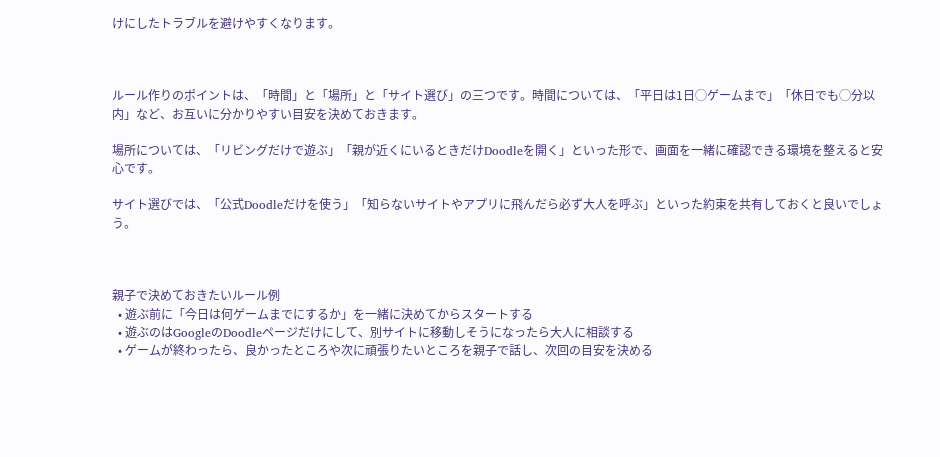けにしたトラブルを避けやすくなります。



ルール作りのポイントは、「時間」と「場所」と「サイト選び」の三つです。時間については、「平日は1日◯ゲームまで」「休日でも◯分以内」など、お互いに分かりやすい目安を決めておきます。

場所については、「リビングだけで遊ぶ」「親が近くにいるときだけDoodleを開く」といった形で、画面を一緒に確認できる環境を整えると安心です。

サイト選びでは、「公式Doodleだけを使う」「知らないサイトやアプリに飛んだら必ず大人を呼ぶ」といった約束を共有しておくと良いでしょう。



親子で決めておきたいルール例
  • 遊ぶ前に「今日は何ゲームまでにするか」を一緒に決めてからスタートする
  • 遊ぶのはGoogleのDoodleページだけにして、別サイトに移動しそうになったら大人に相談する
  • ゲームが終わったら、良かったところや次に頑張りたいところを親子で話し、次回の目安を決める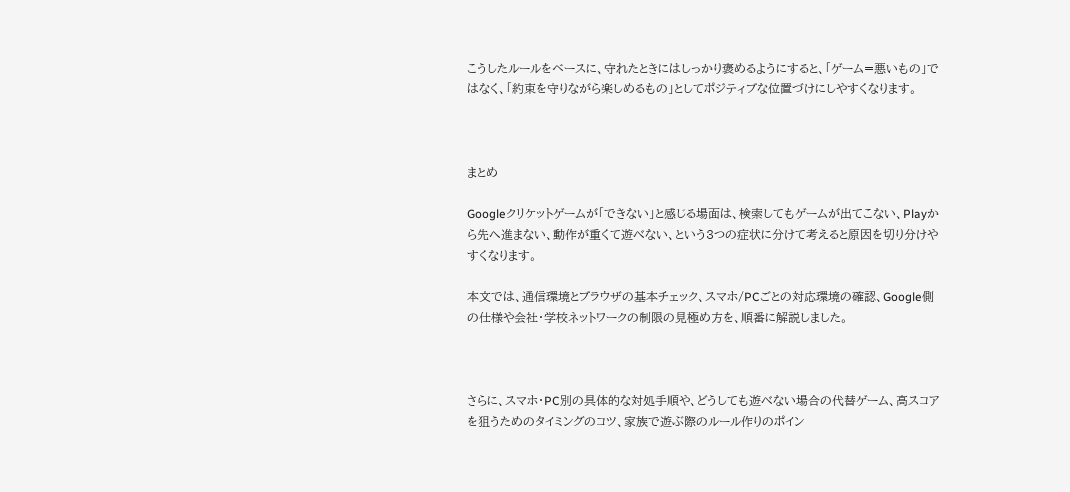こうしたルールをベースに、守れたときにはしっかり褒めるようにすると、「ゲーム=悪いもの」ではなく、「約束を守りながら楽しめるもの」としてポジティブな位置づけにしやすくなります。



まとめ

Googleクリケットゲームが「できない」と感じる場面は、検索してもゲームが出てこない、Playから先へ進まない、動作が重くて遊べない、という3つの症状に分けて考えると原因を切り分けやすくなります。

本文では、通信環境とブラウザの基本チェック、スマホ/PCごとの対応環境の確認、Google側の仕様や会社・学校ネットワークの制限の見極め方を、順番に解説しました。



さらに、スマホ・PC別の具体的な対処手順や、どうしても遊べない場合の代替ゲーム、高スコアを狙うためのタイミングのコツ、家族で遊ぶ際のルール作りのポイン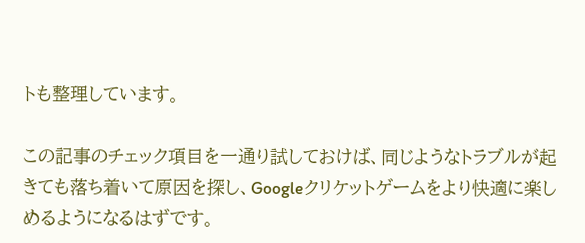トも整理しています。

この記事のチェック項目を一通り試しておけば、同じようなトラブルが起きても落ち着いて原因を探し、Googleクリケットゲームをより快適に楽しめるようになるはずです。